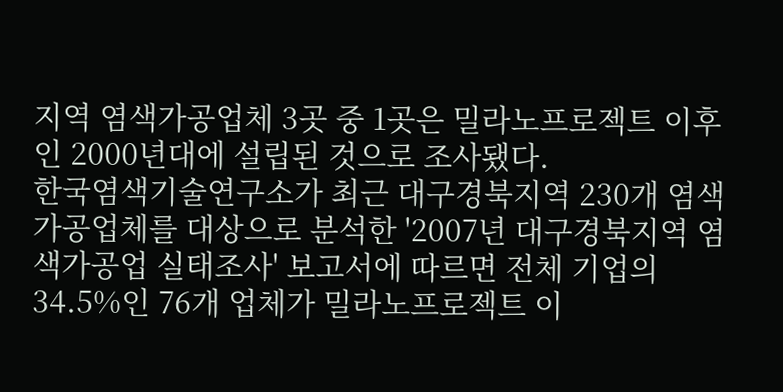지역 염색가공업체 3곳 중 1곳은 밀라노프로젝트 이후인 2000년대에 설립된 것으로 조사됐다.
한국염색기술연구소가 최근 대구경북지역 230개 염색가공업체를 대상으로 분석한 '2007년 대구경북지역 염색가공업 실태조사' 보고서에 따르면 전체 기업의 34.5%인 76개 업체가 밀라노프로젝트 이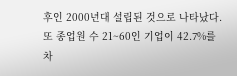후인 2000년대 설립된 것으로 나타났다.
또 종업원 수 21~60인 기업이 42.7%를 차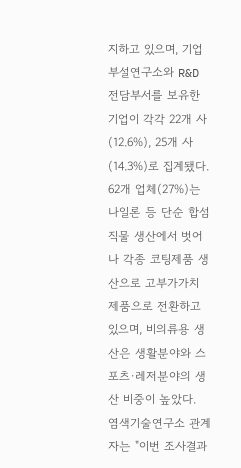지하고 있으며, 기업 부설연구소와 R&D 전담부서를 보유한 기업이 각각 22개 사(12.6%), 25개 사(14.3%)로 집계됐다.
62개 업체(27%)는 나일론 등 단순 합섬직물 생산에서 벗어나 각종 코팅제품 생산으로 고부가가치 제품으로 전환하고 있으며, 비의류용 생산은 생활분야와 스포츠·레저분야의 생산 비중이 높았다.
염색기술연구소 관계자는 "이번 조사결과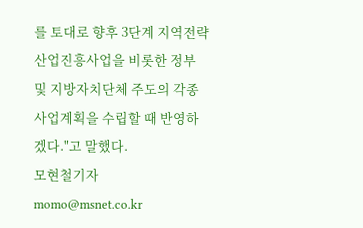를 토대로 향후 3단계 지역전략산업진흥사업을 비롯한 정부 및 지방자치단체 주도의 각종 사업계획을 수립할 때 반영하겠다."고 말했다.
모현철기자 momo@msnet.co.kr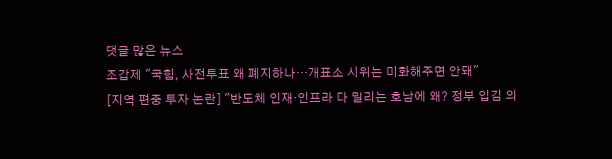댓글 많은 뉴스
조갑제 "국힘, 사전투표 왜 폐지하나…개표소 시위는 미화해주면 안돼"
[지역 편중 투자 논란] "반도체 인재·인프라 다 밀리는 호남에 왜? 정부 입김 의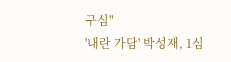구심"
'내란 가담' 박성재, 1심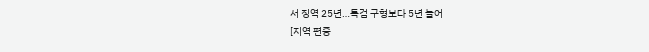서 징역 25년…특검 구형보다 5년 늘어
[지역 편중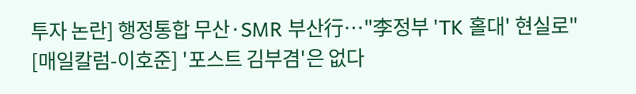투자 논란] 행정통합 무산·SMR 부산行…"李정부 'TK 홀대' 현실로"
[매일칼럼-이호준] '포스트 김부겸'은 없다